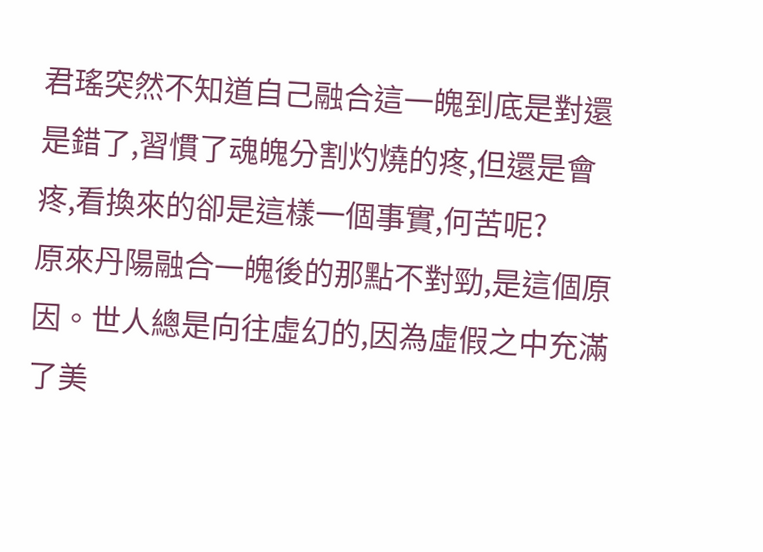君瑤突然不知道自己融合這一魄到底是對還是錯了,習慣了魂魄分割灼燒的疼,但還是會疼,看換來的卻是這樣一個事實,何苦呢?
原來丹陽融合一魄後的那點不對勁,是這個原因。世人總是向往虛幻的,因為虛假之中充滿了美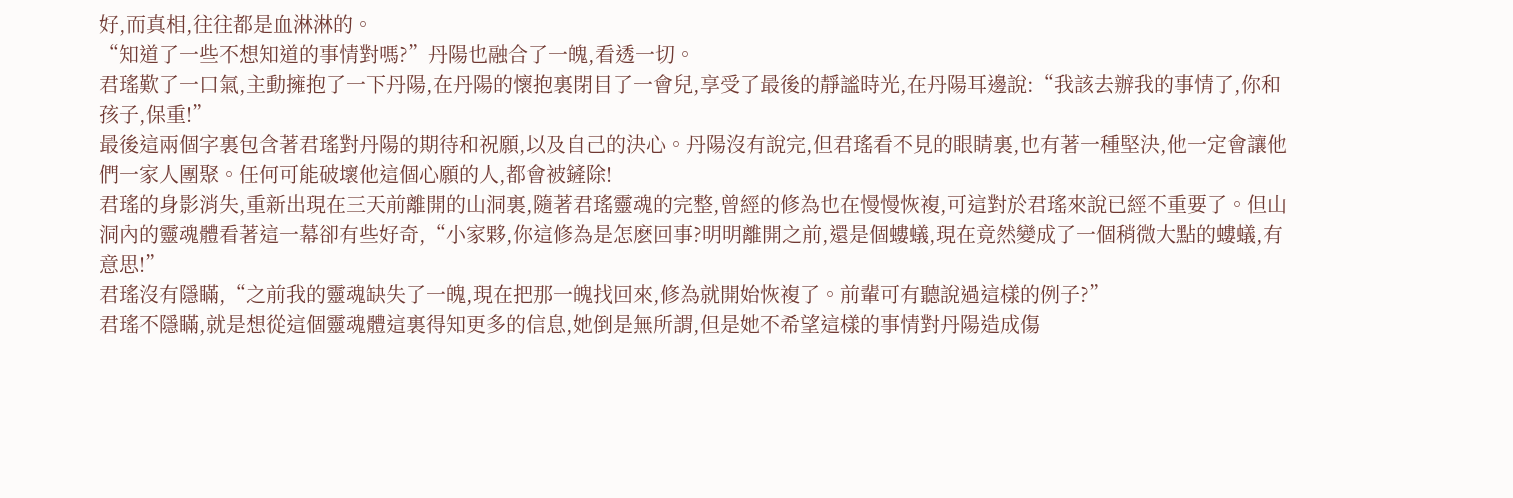好,而真相,往往都是血淋淋的。
“知道了一些不想知道的事情對嗎?”丹陽也融合了一魄,看透一切。
君瑤歎了一口氣,主動擁抱了一下丹陽,在丹陽的懷抱裏閉目了一會兒,享受了最後的靜謐時光,在丹陽耳邊說:“我該去辦我的事情了,你和孩子,保重!”
最後這兩個字裏包含著君瑤對丹陽的期待和祝願,以及自己的決心。丹陽沒有說完,但君瑤看不見的眼睛裏,也有著一種堅決,他一定會讓他們一家人團聚。任何可能破壞他這個心願的人,都會被鏟除!
君瑤的身影消失,重新出現在三天前離開的山洞裏,隨著君瑤靈魂的完整,曾經的修為也在慢慢恢複,可這對於君瑤來說已經不重要了。但山洞內的靈魂體看著這一幕卻有些好奇,“小家夥,你這修為是怎麽回事?明明離開之前,還是個螻蟻,現在竟然變成了一個稍微大點的螻蟻,有意思!”
君瑤沒有隱瞞,“之前我的靈魂缺失了一魄,現在把那一魄找回來,修為就開始恢複了。前輩可有聽說過這樣的例子?”
君瑤不隱瞞,就是想從這個靈魂體這裏得知更多的信息,她倒是無所謂,但是她不希望這樣的事情對丹陽造成傷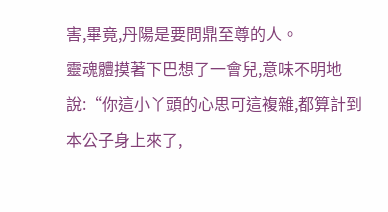害,畢竟,丹陽是要問鼎至尊的人。
靈魂體摸著下巴想了一會兒,意味不明地說:“你這小丫頭的心思可這複雜,都算計到本公子身上來了,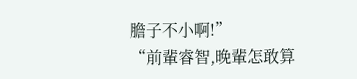膽子不小啊!”
“前輩睿智,晚輩怎敢算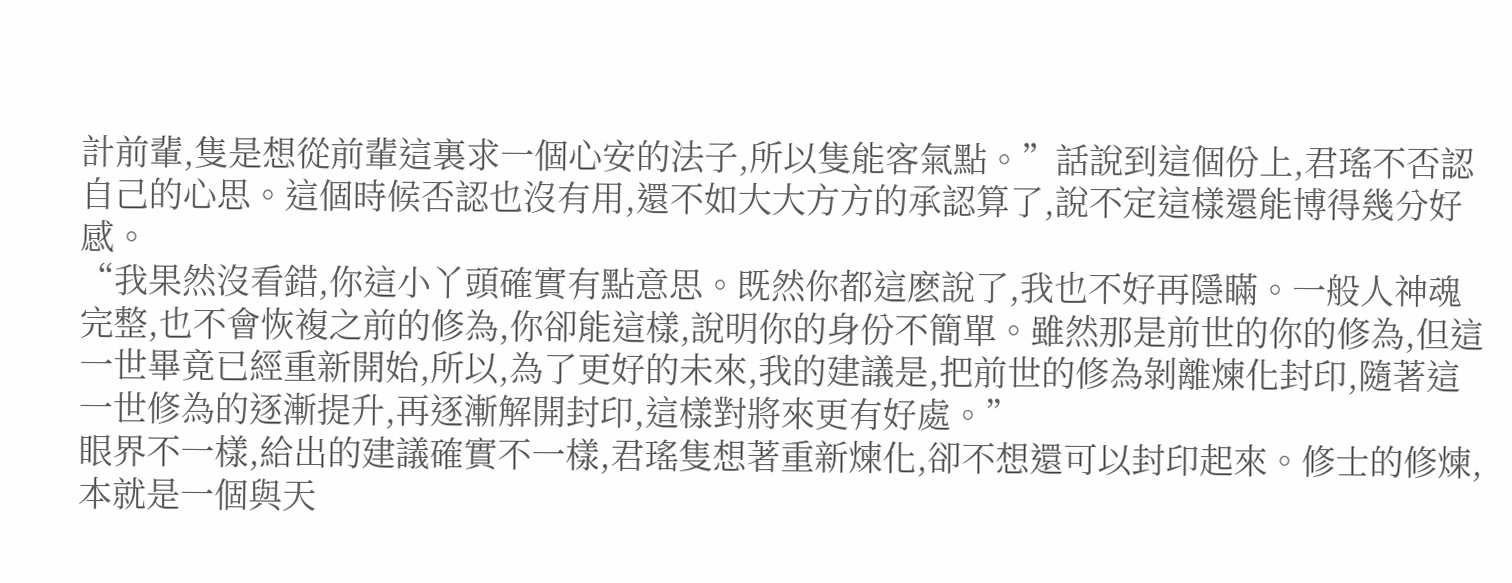計前輩,隻是想從前輩這裏求一個心安的法子,所以隻能客氣點。”話說到這個份上,君瑤不否認自己的心思。這個時候否認也沒有用,還不如大大方方的承認算了,說不定這樣還能博得幾分好感。
“我果然沒看錯,你這小丫頭確實有點意思。既然你都這麽說了,我也不好再隱瞞。一般人神魂完整,也不會恢複之前的修為,你卻能這樣,說明你的身份不簡單。雖然那是前世的你的修為,但這一世畢竟已經重新開始,所以,為了更好的未來,我的建議是,把前世的修為剝離煉化封印,隨著這一世修為的逐漸提升,再逐漸解開封印,這樣對將來更有好處。”
眼界不一樣,給出的建議確實不一樣,君瑤隻想著重新煉化,卻不想還可以封印起來。修士的修煉,本就是一個與天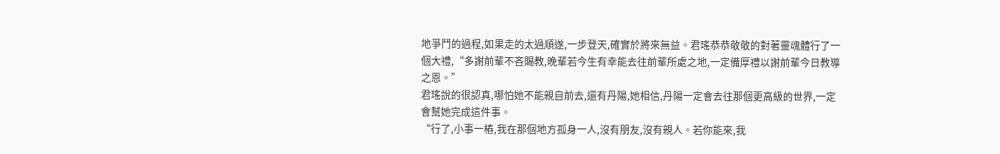地爭鬥的過程,如果走的太過順遂,一步登天,確實於將來無益。君瑤恭恭敬敬的對著靈魂體行了一個大禮,“多謝前輩不吝賜教,晚輩若今生有幸能去往前輩所處之地,一定備厚禮以謝前輩今日教導之恩。”
君瑤說的很認真,哪怕她不能親自前去,還有丹陽,她相信,丹陽一定會去往那個更高級的世界,一定會幫她完成這件事。
“行了,小事一樁,我在那個地方孤身一人,沒有朋友,沒有親人。若你能來,我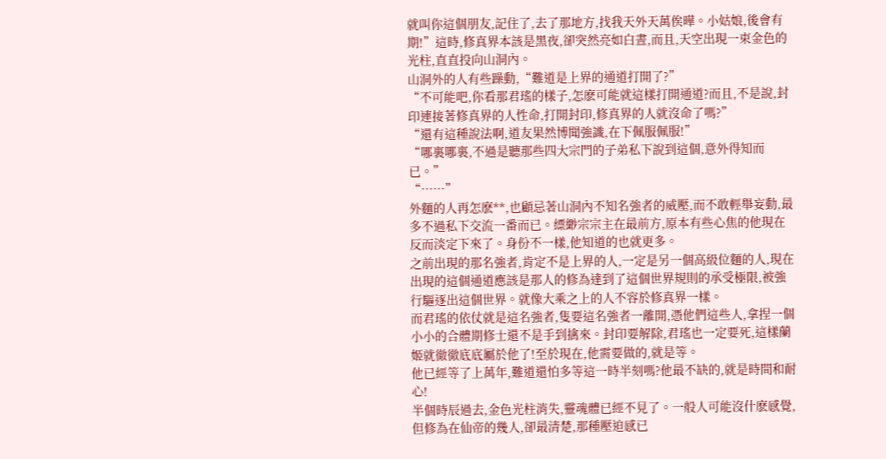就叫你這個朋友,記住了,去了那地方,找我天外天萬俟曄。小姑娘,後會有期!”這時,修真界本該是黑夜,卻突然亮如白晝,而且,天空出現一束金色的光柱,直直投向山洞內。
山洞外的人有些躁動,“難道是上界的通道打開了?”
“不可能吧,你看那君瑤的樣子,怎麽可能就這樣打開通道?而且,不是說,封印連接著修真界的人性命,打開封印,修真界的人就沒命了嗎?”
“還有這種說法啊,道友果然博聞強識,在下佩服佩服!”
“哪裏哪裏,不過是聽那些四大宗門的子弟私下說到這個,意外得知而已。”
“……”
外麵的人再怎麽**,也顧忌著山洞內不知名強者的威壓,而不敢輕舉妄動,最多不過私下交流一番而已。縹緲宗宗主在最前方,原本有些心焦的他現在反而淡定下來了。身份不一樣,他知道的也就更多。
之前出現的那名強者,肯定不是上界的人,一定是另一個高級位麵的人,現在出現的這個通道應該是那人的修為達到了這個世界規則的承受極限,被強行驅逐出這個世界。就像大乘之上的人不容於修真界一樣。
而君瑤的依仗就是這名強者,隻要這名強者一離開,憑他們這些人,拿捏一個小小的合體期修士還不是手到擒來。封印要解除,君瑤也一定要死,這樣蘭姬就徹徹底底屬於他了!至於現在,他需要做的,就是等。
他已經等了上萬年,難道還怕多等這一時半刻嗎?他最不缺的,就是時間和耐心!
半個時辰過去,金色光柱消失,靈魂體已經不見了。一般人可能沒什麽感覺,但修為在仙帝的幾人,卻最清楚,那種壓迫感已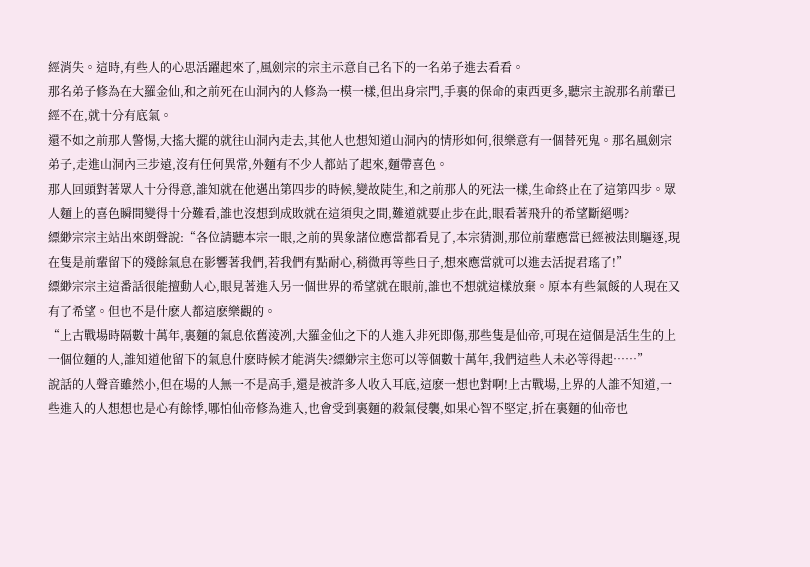經消失。這時,有些人的心思活躍起來了,風劍宗的宗主示意自己名下的一名弟子進去看看。
那名弟子修為在大羅金仙,和之前死在山洞內的人修為一模一樣,但出身宗門,手裏的保命的東西更多,聽宗主說那名前輩已經不在,就十分有底氣。
還不如之前那人警惕,大搖大擺的就往山洞內走去,其他人也想知道山洞內的情形如何,很樂意有一個替死鬼。那名風劍宗弟子,走進山洞內三步遠,沒有任何異常,外麵有不少人都站了起來,麵帶喜色。
那人回頭對著眾人十分得意,誰知就在他邁出第四步的時候,變故陡生,和之前那人的死法一樣,生命終止在了這第四步。眾人麵上的喜色瞬間變得十分難看,誰也沒想到成敗就在這須臾之間,難道就要止步在此,眼看著飛升的希望斷絕嗎?
縹緲宗宗主站出來朗聲說:“各位請聽本宗一眼,之前的異象諸位應當都看見了,本宗猜測,那位前輩應當已經被法則驅逐,現在隻是前輩留下的殘餘氣息在影響著我們,若我們有點耐心,稍微再等些日子,想來應當就可以進去活捉君瑤了!”
縹緲宗宗主這番話很能擅動人心,眼見著進入另一個世界的希望就在眼前,誰也不想就這樣放棄。原本有些氣餒的人現在又有了希望。但也不是什麽人都這麽樂觀的。
“上古戰場時隔數十萬年,裏麵的氣息依舊淩冽,大羅金仙之下的人進入非死即傷,那些隻是仙帝,可現在這個是活生生的上一個位麵的人,誰知道他留下的氣息什麽時候才能消失?縹緲宗主您可以等個數十萬年,我們這些人未必等得起……”
說話的人聲音雖然小,但在場的人無一不是高手,還是被許多人收入耳底,這麽一想也對啊!上古戰場,上界的人誰不知道,一些進入的人想想也是心有餘悸,哪怕仙帝修為進入,也會受到裏麵的殺氣侵襲,如果心智不堅定,折在裏麵的仙帝也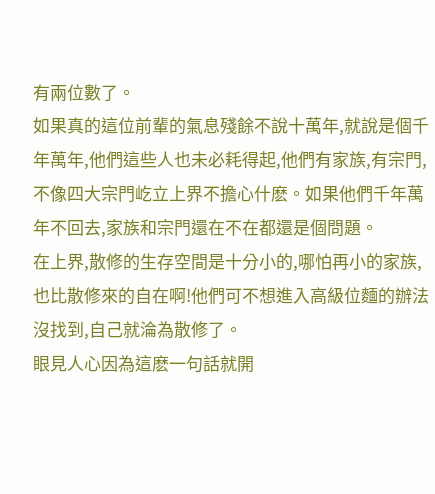有兩位數了。
如果真的這位前輩的氣息殘餘不說十萬年,就說是個千年萬年,他們這些人也未必耗得起,他們有家族,有宗門,不像四大宗門屹立上界不擔心什麽。如果他們千年萬年不回去,家族和宗門還在不在都還是個問題。
在上界,散修的生存空間是十分小的,哪怕再小的家族,也比散修來的自在啊!他們可不想進入高級位麵的辦法沒找到,自己就淪為散修了。
眼見人心因為這麽一句話就開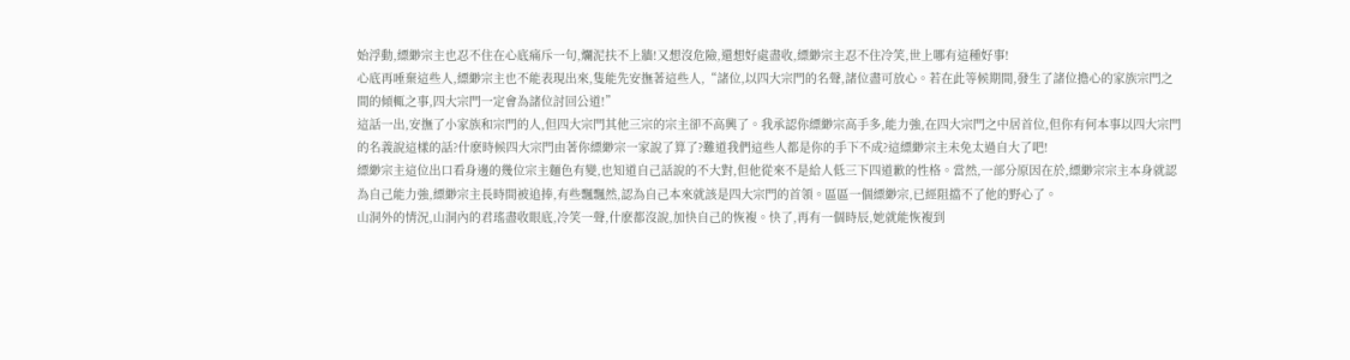始浮動,縹緲宗主也忍不住在心底痛斥一句,爛泥扶不上牆!又想沒危險,還想好處盡收,縹緲宗主忍不住冷笑,世上哪有這種好事!
心底再唾棄這些人,縹緲宗主也不能表現出來,隻能先安撫著這些人,“諸位,以四大宗門的名聲,諸位盡可放心。若在此等候期間,發生了諸位擔心的家族宗門之間的傾輒之事,四大宗門一定會為諸位討回公道!”
這話一出,安撫了小家族和宗門的人,但四大宗門其他三宗的宗主卻不高興了。我承認你縹緲宗高手多,能力強,在四大宗門之中居首位,但你有何本事以四大宗門的名義說這樣的話?什麽時候四大宗門由著你縹緲宗一家說了算了?難道我們這些人都是你的手下不成?這縹緲宗主未免太過自大了吧!
縹緲宗主這位出口看身邊的幾位宗主麵色有變,也知道自己話說的不大對,但他從來不是給人低三下四道歉的性格。當然,一部分原因在於,縹緲宗宗主本身就認為自己能力強,縹緲宗主長時間被追捧,有些飄飄然,認為自己本來就該是四大宗門的首領。區區一個縹緲宗,已經阻擋不了他的野心了。
山洞外的情況,山洞內的君瑤盡收眼底,冷笑一聲,什麽都沒說,加快自己的恢複。快了,再有一個時辰,她就能恢複到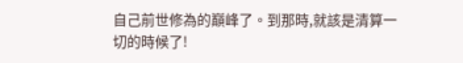自己前世修為的巔峰了。到那時,就該是清算一切的時候了!